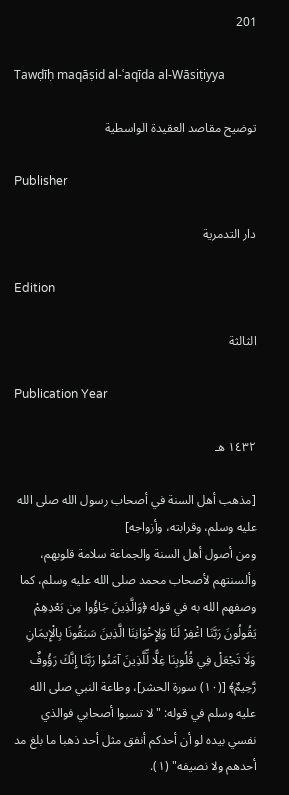201

Tawḍīḥ maqāṣid al-ʿaqīda al-Wāsiṭiyya

توضيح مقاصد العقيدة الواسطية

Publisher

دار التدمرية

Edition

الثالثة

Publication Year

١٤٣٢ هـ

[مذهب أهل السنة في أصحاب رسول الله صلى الله عليه وسلم، وقرابته، وأزواجه]
ومن أصول أهل السنة والجماعة سلامة قلوبهم، وألسنتهم لأصحاب محمد صلى الله عليه وسلم، كما وصفهم الله به في قوله ﴿وَالَّذِينَ جَاؤُوا مِن بَعْدِهِمْ يَقُولُونَ رَبَّنَا اغْفِرْ لَنَا وَلِإِخْوَانِنَا الَّذِينَ سَبَقُونَا بِالْإِيمَانِ وَلَا تَجْعَلْ فِي قُلُوبِنَا غِلًّا لِّلَّذِينَ آمَنُوا رَبَّنَا إِنَّكَ رَؤُوفٌ رَّحِيمٌ﴾ [(١٠) سورة الحشر]، وطاعة النبي صلى الله عليه وسلم في قوله: "لا تسبوا أصحابي فوالذي نفسي بيده لو أن أحدكم أنفق مثل أحد ذهبا ما بلغ مد أحدهم ولا نصيفه" (١).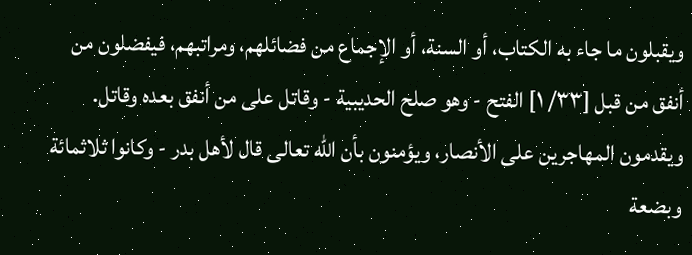ويقبلون ما جاء به الكتاب، أو السنة، أو الإجماع من فضائلهم، ومراتبهم، فيفضلون من أنفق من قبل [٣٣/ ١] الفتح - وهو صلح الحديبية - وقاتل على من أنفق بعده وقاتل. ويقدمون المهاجرين على الأنصار، ويؤمنون بأن الله تعالى قال لأهل بدر - وكانوا ثلاثمائة وبضعة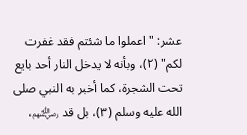عشر: "اعملوا ما شئتم فقد غفرت لكم" (٢)، وبأنه لا يدخل النار أحد بايع تحت الشجرة، كما أخبر به النبي صلى الله عليه وسلم (٣)، بل قد ﵃،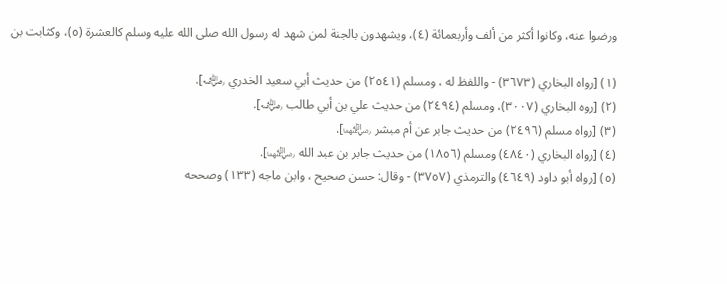ورضوا عنه، وكانوا أكثر من ألف وأربعمائة (٤)، ويشهدون بالجنة لمن شهد له رسول الله صلى الله عليه وسلم كالعشرة (٥)، وكثابت بن

(١) [رواه البخاري (٣٦٧٣) - واللفظ له ، ومسلم (٢٥٤١) من حديث أبي سعيد الخدري ﵁].
(٢) [روه البخاري (٣٠٠٧)، ومسلم (٢٤٩٤) من حديث علي بن أبي طالب ﵁].
(٣) [رواه مسلم (٢٤٩٦) من حديث جابر عن أم مبشر ﵄].
(٤) [رواه البخاري (٤٨٤٠) ومسلم (١٨٥٦) من حديث جابر بن عبد الله ﵄].
(٥) [رواه أبو داود (٤٦٤٩) والترمذي (٣٧٥٧) - وقال: حسن صحيح ، وابن ماجه (١٣٣) وصححه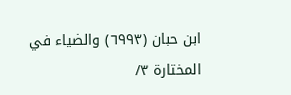ابن حبان (٦٩٩٣) والضياء في المختارة ٣/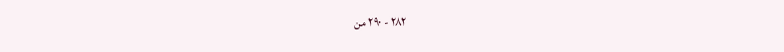٢٨٢ - ٢٩٠ من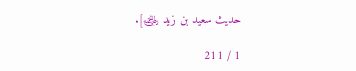حديث سعيد بن زيد ﵁].

1 / 211